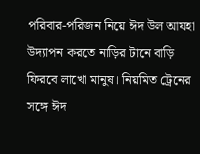পরিবার-পরিজন নিয়ে ঈদ উল আযহা উদ্যাপন করতে নাড়ির টানে বাড়ি ফিরবে লাখো মানুষ। নিয়মিত ট্রেনের সঙ্গে ঈদ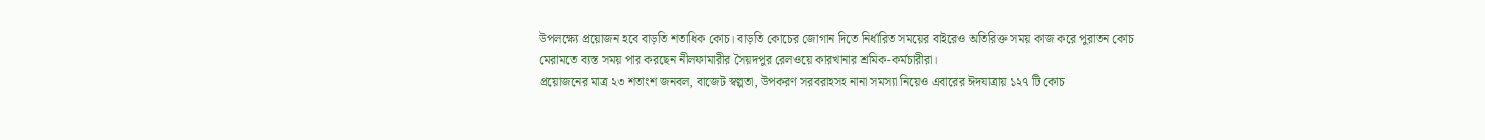উপলক্ষ্যে প্রয়োজন হবে বাড়তি শতাধিক কোচ। বাড়তি কোচের জোগান দিতে নির্ধারিত সময়ের বাইরেও অতিরিক্ত সময় কাজ করে পুরাতন কোচ মেরামতে ব্যস্ত সময় পার করছেন নীলফামারীর সৈয়দপুর রেলওয়ে কারখানার শ্রমিক-কর্মচারীরা।
প্রয়োজনের মাত্র ২৩ শতাংশ জনবল, বাজেট স্বল্পতা, উপকরণ সরবরাহসহ নানা সমস্যা নিয়েও এবারের ঈদযাত্রায় ১২৭ টি কোচ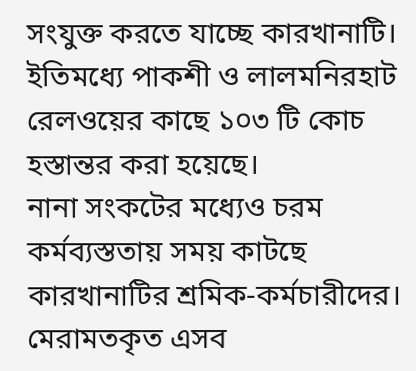সংযুক্ত করতে যাচ্ছে কারখানাটি। ইতিমধ্যে পাকশী ও লালমনিরহাট রেলওয়ের কাছে ১০৩ টি কোচ হস্তান্তর করা হয়েছে।
নানা সংকটের মধ্যেও চরম কর্মব্যস্ততায় সময় কাটছে কারখানাটির শ্রমিক-কর্মচারীদের। মেরামতকৃত এসব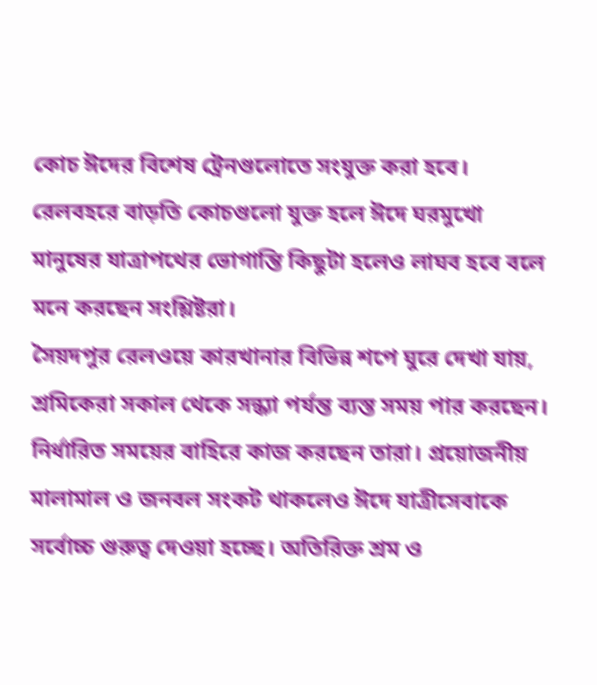কোচ ঈদের বিশেষ ট্রেনগুলোতে সংযুক্ত করা হবে। রেলবহরে বাড়তি কোচগুলো যুক্ত হলে ঈদে ঘরমুখো মানুষের যাত্রাপথের ভোগান্তি কিছুটা হলেও লাঘব হবে বলে মনে করছেন সংশ্লিষ্টরা।
সৈয়দপুর রেলওয়ে কারখানার বিভিন্ন শপে ঘুরে দেখা যায়, শ্রমিকেরা সকাল থেকে সন্ধ্যা পর্যন্ত ব্যস্ত সময় পার করছেন। নির্ধারিত সময়ের বাহিরে কাজ করছেন তারা। প্রয়োজনীয় মালামাল ও জনবল সংকট থাকলেও ঈদে যাত্রীসেবাকে সর্বোচ্চ গুরুত্ব দেওয়া হচ্ছে। অতিরিক্ত শ্রম ও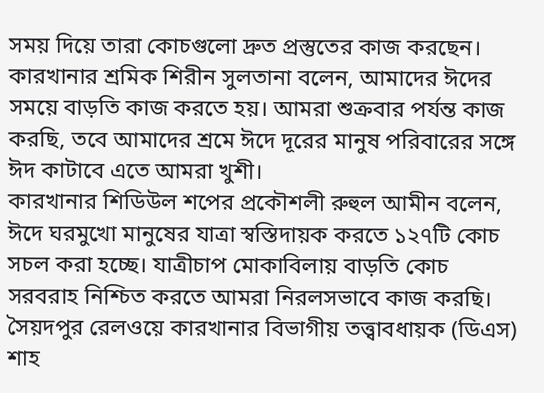সময় দিয়ে তারা কোচগুলো দ্রুত প্রস্তুতের কাজ করছেন।
কারখানার শ্রমিক শিরীন সুলতানা বলেন, আমাদের ঈদের সময়ে বাড়তি কাজ করতে হয়। আমরা শুক্রবার পর্যন্ত কাজ করছি, তবে আমাদের শ্রমে ঈদে দূরের মানুষ পরিবারের সঙ্গে ঈদ কাটাবে এতে আমরা খুশী।
কারখানার শিডিউল শপের প্রকৌশলী রুহুল আমীন বলেন, ঈদে ঘরমুখো মানুষের যাত্রা স্বস্তিদায়ক করতে ১২৭টি কোচ সচল করা হচ্ছে। যাত্রীচাপ মোকাবিলায় বাড়তি কোচ সরবরাহ নিশ্চিত করতে আমরা নিরলসভাবে কাজ করছি।
সৈয়দপুর রেলওয়ে কারখানার বিভাগীয় তত্ত্বাবধায়ক (ডিএস) শাহ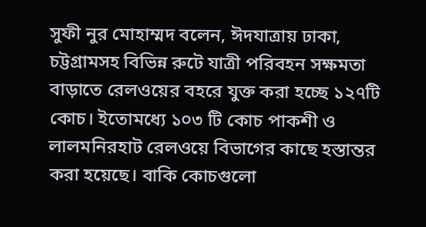সুফী নুর মোহাম্মদ বলেন, ঈদযাত্রায় ঢাকা, চট্টগ্রামসহ বিভিন্ন রুটে যাত্রী পরিবহন সক্ষমতা বাড়াতে রেলওয়ের বহরে যুক্ত করা হচ্ছে ১২৭টি কোচ। ইতোমধ্যে ১০৩ টি কোচ পাকশী ও লালমনিরহাট রেলওয়ে বিভাগের কাছে হস্তান্তর করা হয়েছে। বাকি কোচগুলো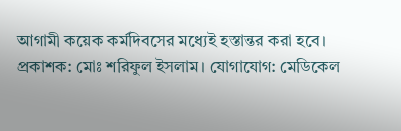আগামী কয়েক কর্মদিবসের মধ্যেই হস্তান্তর করা হবে।
প্রকাশক: মোঃ শরিফুল ইসলাম। যোগাযোগ: মেডিকেল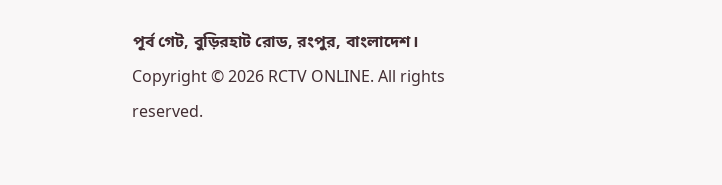পূর্ব গেট, বুড়িরহাট রোড, রংপুর, বাংলাদেশ।
Copyright © 2026 RCTV ONLINE. All rights reserved.